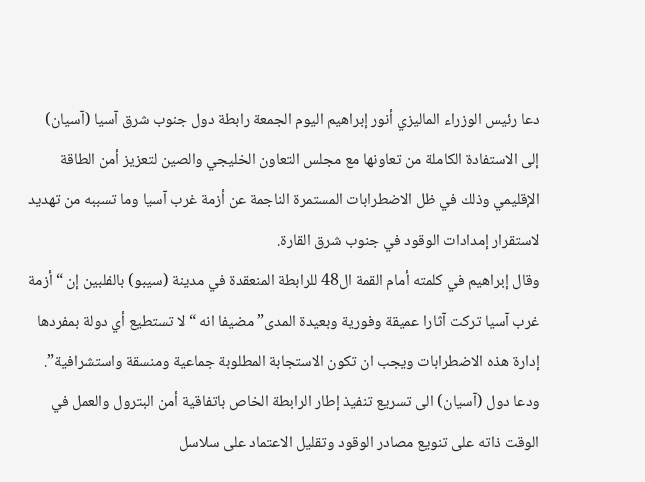دعا رئيس الوزراء الماليزي أنور إبراهيم اليوم الجمعة رابطة دول جنوب شرق آسيا (آسيان) إلى الاستفادة الكاملة من تعاونها مع مجلس التعاون الخليجي والصين لتعزيز أمن الطاقة الإقليمي وذلك في ظل الاضطرابات المستمرة الناجمة عن أزمة غرب آسيا وما تسببه من تهديد لاستقرار إمدادات الوقود في جنوب شرق القارة.
وقال إبراهيم في كلمته أمام القمة ال48 للرابطة المنعقدة في مدينة (سيبو) بالفلبين إن “أزمة غرب آسيا تركت آثارا عميقة وفورية وبعيدة المدى” مضيفا انه “لا تستطيع أي دولة بمفردها إدارة هذه الاضطرابات ويجب ان تكون الاستجابة المطلوبة جماعية ومنسقة واستشرافية”.
ودعا دول (آسيان) الى تسريع تنفيذ إطار الرابطة الخاص باتفاقية أمن البترول والعمل في الوقت ذاته على تنويع مصادر الوقود وتقليل الاعتماد على سلاسل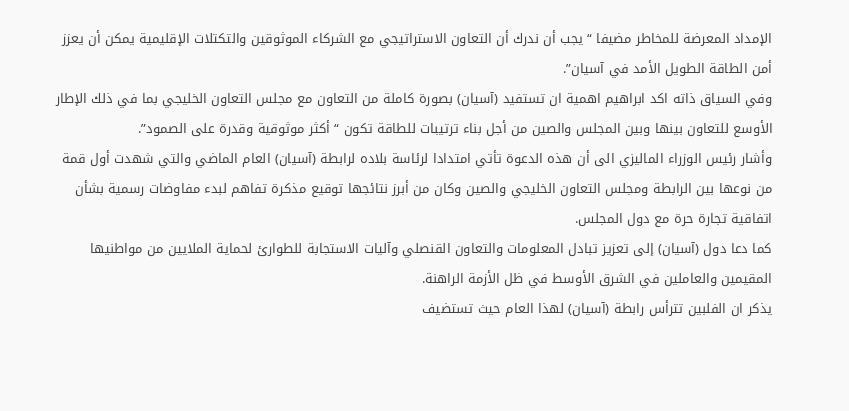الإمداد المعرضة للمخاطر مضيفا “يجب أن ندرك أن التعاون الاستراتيجي مع الشركاء الموثوقين والتكتلات الإقليمية يمكن أن يعزز أمن الطاقة الطويل الأمد في آسيان”.
وفي السياق ذاته اكد ابراهيم اهمية ان تستفيد (آسيان) بصورة كاملة من التعاون مع مجلس التعاون الخليجي بما في ذلك الإطار الأوسع للتعاون بينها وبين المجلس والصين من أجل بناء ترتيبات للطاقة تكون “أكثر موثوقية وقدرة على الصمود”.
وأشار رئيس الوزراء الماليزي الى أن هذه الدعوة تأتي امتدادا لرئاسة بلاده لرابطة (آسيان) العام الماضي والتي شهدت أول قمة من نوعها بين الرابطة ومجلس التعاون الخليجي والصين وكان من أبرز نتائجها توقيع مذكرة تفاهم لبدء مفاوضات رسمية بشأن اتفاقية تجارة حرة مع دول المجلس.
كما دعا دول (آسيان) إلى تعزيز تبادل المعلومات والتعاون القنصلي وآليات الاستجابة للطوارئ لحماية الملايين من مواطنيها المقيمين والعاملين في الشرق الأوسط في ظل الأزمة الراهنة.
يذكر ان الفلبين تترأس رابطة (آسيان) لهذا العام حيث تستضيف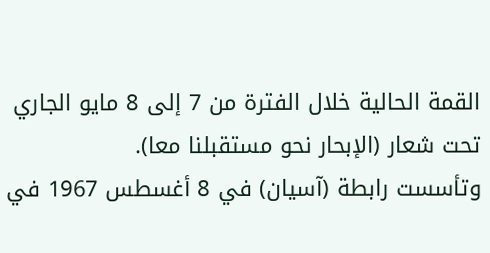القمة الحالية خلال الفترة من 7 إلى 8 مايو الجاري تحت شعار (الإبحار نحو مستقبلنا معا).
وتأسست رابطة (آسيان) في 8 أغسطس 1967 في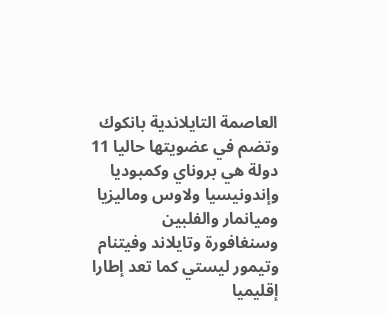العاصمة التايلاندية بانكوك وتضم في عضويتها حاليا 11 دولة هي بروناي وكمبوديا وإندونيسيا ولاوس وماليزيا وميانمار والفلبين وسنغافورة وتايلاند وفيتنام وتيمور ليستي كما تعد إطارا إقليميا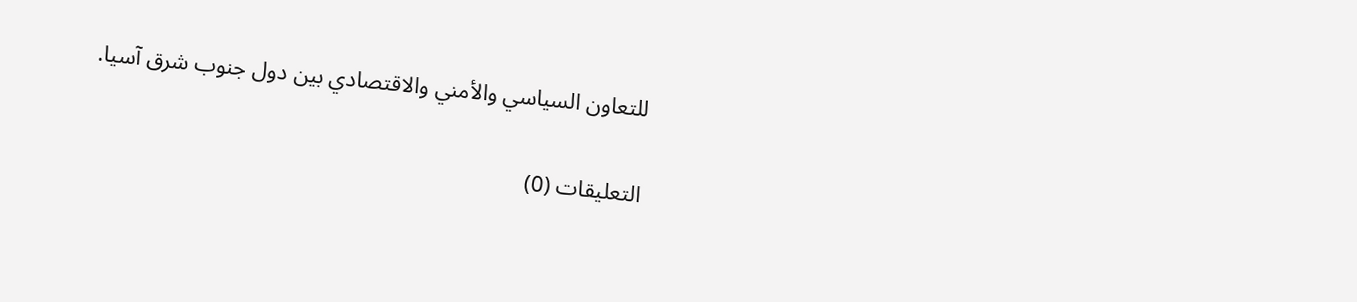للتعاون السياسي والأمني والاقتصادي بين دول جنوب شرق آسيا.

التعليقات (0)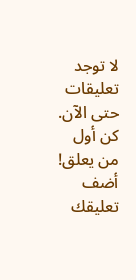لا توجد تعليقات حتى الآن. كن أول من يعلق!
أضف تعليقك